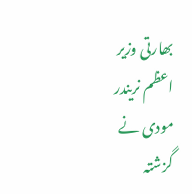بھارتی وزیر اعظم نریندر مودی نے گزشتہ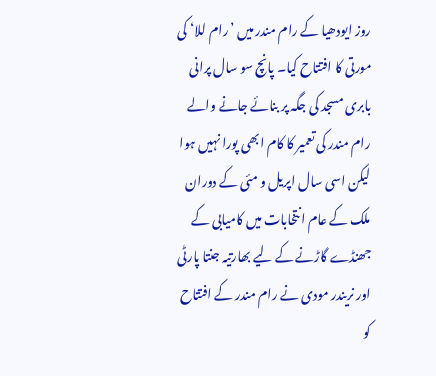روز ایودھیا کے رام مندر میں ’رام للا‘ کی مورتی کا افتتاح کیا۔ پانچ سو سال پرانی بابری مسجد کی جگہ پر بنائے جانے والے رام مندر کی تعمیر کا کام ابھی پورا نہیں ہوا لیکن اسی سال اپریل و مئی کے دوران ملک کے عام انتخابات میں کامیابی کے جھنڈے گاڑنے کے لیے بھارتیہ جنتا پارٹی اور نریندر مودی نے رام مندر کے افتتاح کو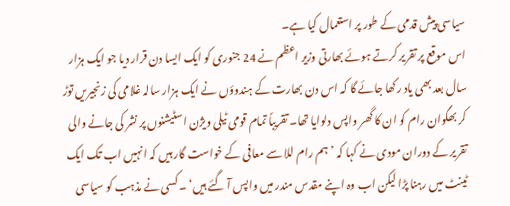سیاسی پیش قدمی کے طور پر استعمال کیا ہے۔
اس موقع پر تقریر کرتے ہوئے بھارتی وزیر اعظم نے 24 جنوری کو ایک ایسا دن قرار دیا جو ایک ہزار سال بعد بھی یاد رکھا جائے گا کہ اس دن بھارت کے ہندوؤں نے ایک ہزار سالہ غلامی کی زنجیریں توڑ کر بھگوان رام کو ان کا گھر واپس دلوایا تھا۔ تقریباً تمام قومی ٹیلی ویژن اسٹیشنوں پر نشر کی جانے والی تقریر کے دوران مودی نے کہا کہ ’ہم رام للا سے معافی کے خواست گار ہیں کہ انہیں اب تک ایک ٹینٹ میں رہنا پڑا لیکن اب وہ اپنے مقدس مندر میں واپس آ گئے ہیں‘ ۔ کسی نے مذہب کو سیاسی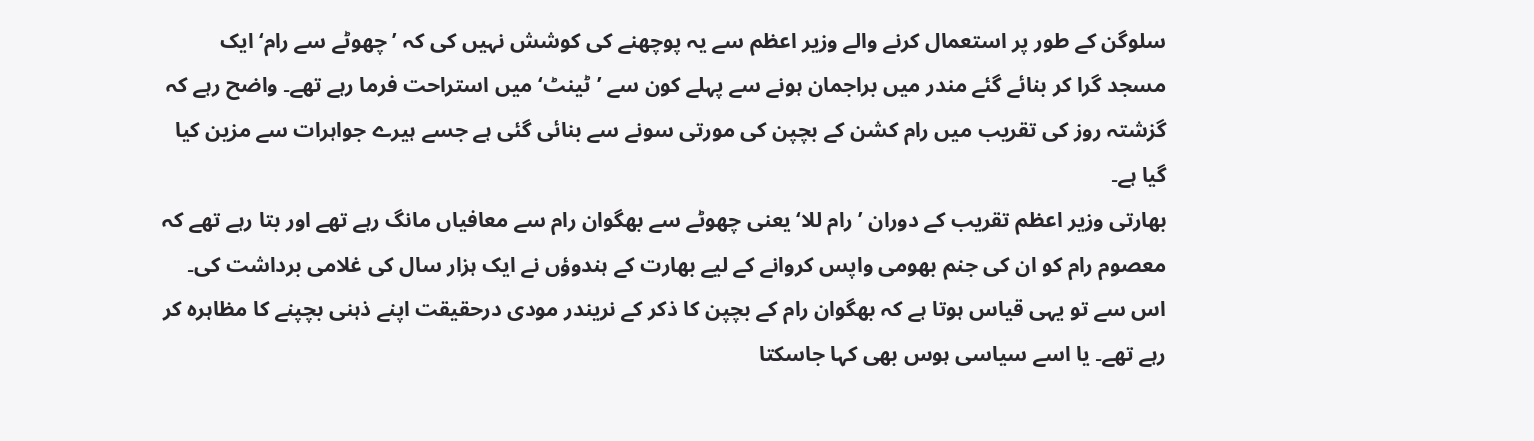سلوگن کے طور پر استعمال کرنے والے وزیر اعظم سے یہ پوچھنے کی کوشش نہیں کی کہ ’چھوٹے سے رام‘ ایک مسجد گرا کر بنائے گئے مندر میں براجمان ہونے سے پہلے کون سے ’ٹینٹ‘ میں استراحت فرما رہے تھے۔ واضح رہے کہ گزشتہ روز کی تقریب میں رام کشن کے بچپن کی مورتی سونے سے بنائی گئی ہے جسے ہیرے جواہرات سے مزین کیا گیا ہے۔
بھارتی وزیر اعظم تقریب کے دوران ’رام للا‘ یعنی چھوٹے سے بھگوان رام سے معافیاں مانگ رہے تھے اور بتا رہے تھے کہ معصوم رام کو ان کی جنم بھومی واپس کروانے کے لیے بھارت کے ہندوؤں نے ایک ہزار سال کی غلامی برداشت کی۔ اس سے تو یہی قیاس ہوتا ہے کہ بھگوان رام کے بچپن کا ذکر کے نریندر مودی درحقیقت اپنے ذہنی بچپنے کا مظاہرہ کر رہے تھے۔ یا اسے سیاسی ہوس بھی کہا جاسکتا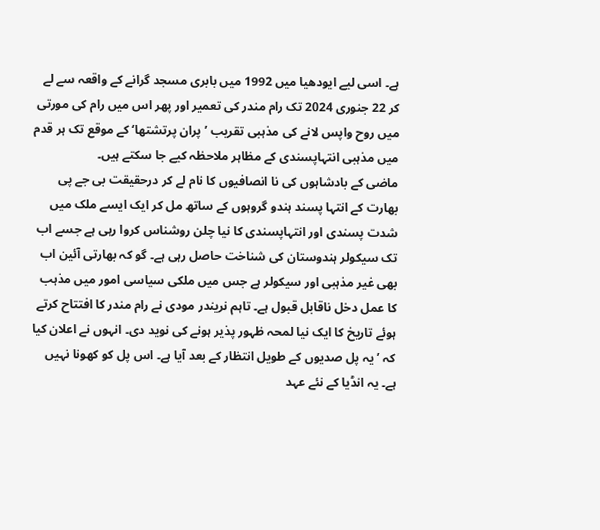ہے۔ اسی لیے ایودھیا میں 1992 میں بابری مسجد گرانے کے واقعہ سے لے کر 22 جنوری 2024 تک رام مندر کی تعمیر اور پھر اس میں رام کی مورتی میں روح واپس لانے کی مذہبی تقریب ’پران پرتشتھا‘ کے موقع تک ہر قدم میں مذہبی انتہاپسندی کے مظاہر ملاحظہ کیے جا سکتے ہیں۔
ماضی کے بادشاہوں کی نا انصافیوں کا نام لے کر درحقیقت بی جے پی بھارت کے انتہا پسند ہندو گروہوں کے ساتھ مل کر ایک ایسے ملک میں شدت پسندی اور انتہاپسندی کا نیا چلن روشناس کروا رہی ہے جسے اب تک سیکولر ہندوستان کی شناخت حاصل رہی ہے۔ گو کہ بھارتی آئین اب بھی غیر مذہبی اور سیکولر ہے جس میں ملکی سیاسی امور میں مذہب کا عمل دخل ناقابل قبول ہے۔ تاہم نریندر مودی نے رام مندر کا افتتاح کرتے ہوئے تاریخ کا ایک نیا لمحہ ظہور پذیر ہونے کی نوید دی۔ انہوں نے اعلان کیا کہ ’یہ پل صدیوں کے طویل انتظار کے بعد آیا ہے۔ اس پل کو کھونا نہیں ہے۔ یہ انڈیا کے نئے عہد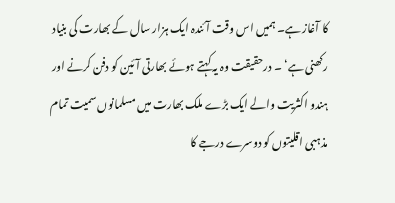کا آغاز ہے۔ ہمیں اس وقت آئندہ ایک ہزار سال کے بھارت کی بنیاد رکھنی ہے‘ ۔ درحقیقت وہ یہ کہتے ہوئے بھارتی آئین کو دفن کرنے اور ہندو اکثریت والے ایک بڑے ملک بھارت میں مسلمانوں سمیت تمام مذہبی اقلیتوں کو دوسرے درجے کا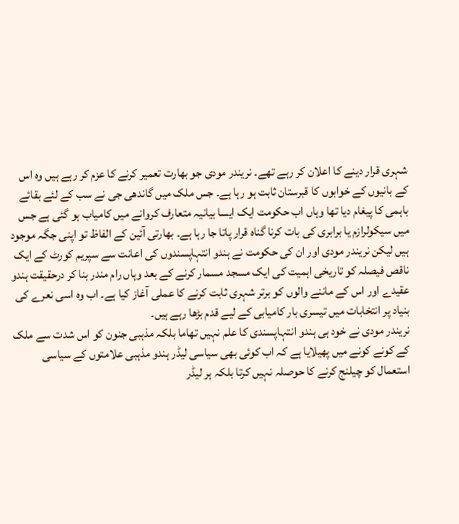شہری قرار دینے کا اعلان کر رہے تھے۔ نریندر مودی جو بھارت تعمیر کرنے کا عزم کر رہے ہیں وہ اس کے بانیوں کے خوابوں کا قبرستان ثابت ہو رہا ہے۔ جس ملک میں گاندھی جی نے سب کے لئے بقائے باہمی کا پیغام دیا تھا وہاں اب حکومت ایک ایسا بیانیہ متعارف کروانے میں کامیاب ہو گئی ہے جس میں سیکولرازم یا برابری کی بات کرنا گناہ قرار پاتا جا رہا ہے۔ بھارتی آئین کے الفاظ تو اپنی جگہ موجود ہیں لیکن نریندر مودی اور ان کی حکومت نے ہندو انتہاپسندوں کی اعانت سے سپریم کورٹ کے ایک ناقص فیصلہ کو تاریخی اہمیت کی ایک مسجد مسمار کرنے کے بعد وہاں رام مندر بنا کر درحقیقت ہندو عقیدے اور اس کے ماننے والوں کو برتر شہری ثابت کرنے کا عملی آغاز کیا ہے۔ اب وہ اسی نعرے کی بنیاد پر انتخابات میں تیسری بار کامیابی کے لیے قدم بڑھا رہے ہیں۔
نریندر مودی نے خود ہی ہندو انتہاپسندی کا علم نہیں تھاما بلکہ مذہبی جنون کو اس شدت سے ملک کے کونے کونے میں پھیلایا ہے کہ اب کوئی بھی سیاسی لیڈر ہندو مذہبی علامتوں کے سیاسی استعمال کو چیلنج کرنے کا حوصلہ نہیں کرتا بلکہ ہر لیڈر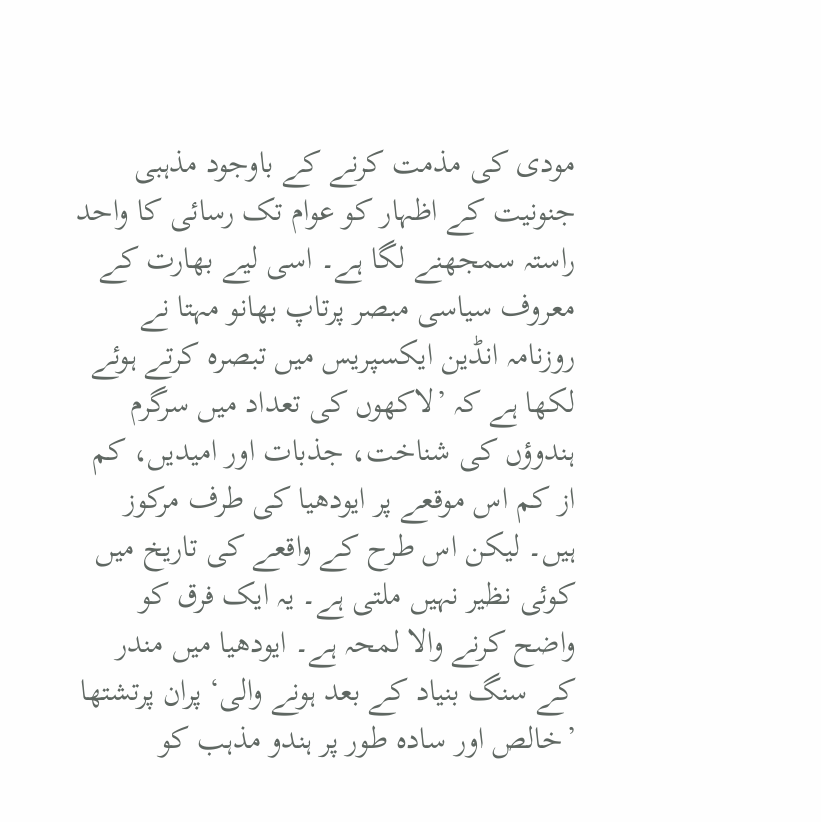مودی کی مذمت کرنے کے باوجود مذہبی جنونیت کے اظہار کو عوام تک رسائی کا واحد راستہ سمجھنے لگا ہے۔ اسی لیے بھارت کے معروف سیاسی مبصر پرتاپ بھانو مہتا نے روزنامہ انڈین ایکسپریس میں تبصرہ کرتے ہوئے لکھا ہے کہ ’لاکھوں کی تعداد میں سرگرم ہندوؤں کی شناخت، جذبات اور امیدیں، کم از کم اس موقعے پر ایودھیا کی طرف مرکوز ہیں۔ لیکن اس طرح کے واقعے کی تاریخ میں کوئی نظیر نہیں ملتی ہے۔ یہ ایک فرق کو واضح کرنے والا لمحہ ہے۔ ایودھیا میں مندر کے سنگ بنیاد کے بعد ہونے والی‘ پران پرتشتھا ’خالص اور سادہ طور پر ہندو مذہب کو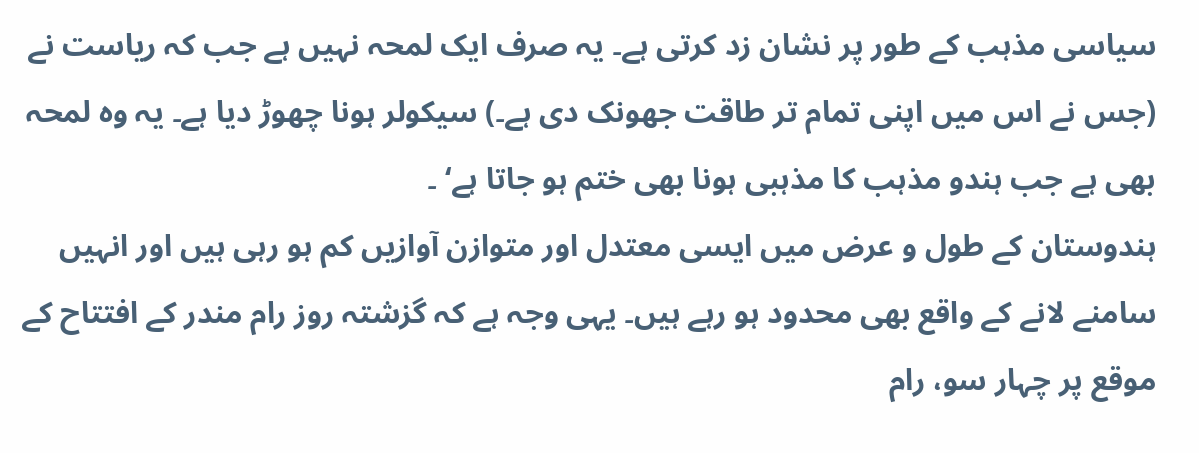سیاسی مذہب کے طور پر نشان زد کرتی ہے۔ یہ صرف ایک لمحہ نہیں ہے جب کہ ریاست نے (جس نے اس میں اپنی تمام تر طاقت جھونک دی ہے۔) سیکولر ہونا چھوڑ دیا ہے۔ یہ وہ لمحہ بھی ہے جب ہندو مذہب کا مذہبی ہونا بھی ختم ہو جاتا ہے‘ ۔
ہندوستان کے طول و عرض میں ایسی معتدل اور متوازن آوازیں کم ہو رہی ہیں اور انہیں سامنے لانے کے واقع بھی محدود ہو رہے ہیں۔ یہی وجہ ہے کہ گزشتہ روز رام مندر کے افتتاح کے موقع پر چہار سو، رام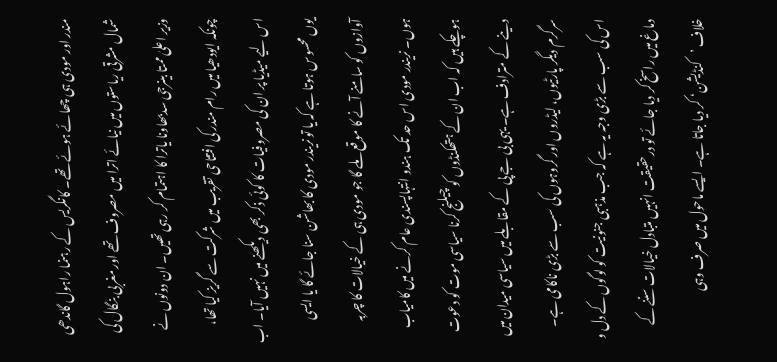مندر اور مودی ہی چھائے ہوئے تھے۔ کانگریس کے رہنما راہول گاندھی شمال مشرقی ریاستوں میں نیائے اترا میں مصروف تھے اور مغربی بنگال کی وزیر اعلیٰ ممتا بینرجی سدبھاونا یاترا کا اہتمام کر رہی تھیں۔ ان دونوں نے چونکہ ایودھیا میں رام مندر کی افتتاحی تقریب میں شرکت سے گریز کیا تھا، اس لیے میڈیا پر ان کی مصروفیات کا کوئی ذکر بھی دیکھنے میں نہیں آیا۔ اب یوں محسوس ہوتا ہے کہ یا تو نریندر مودی کا بھاشن سنا جائے گا یا ایسی آوازوں کو سامنے آنے کا موقع ملے گا جو مودی ہی کے خیالات کا چربہ ہوں۔ نریندر مودی اس حد تک ہندو انتہاپسندی عام کرنے میں کامیاب ہوچکے ہیں کہ اب ان کے ہتھکنڈوں کو چیلنج کرنا سیاسی موت کو دعوت دینے کے مترادف ہے۔ یہی بی جے پی کے مقابلے میں سیاسی میدان میں سرگرم دیگر پارٹیوں، لیڈروں اور گروہوں کی سب سے بڑی ناکامی ہے۔ اس کی سب سے بڑی وجہ یہ ہے کہ جب مذہبی جنونیت کو لوگوں کے دل و دماغ میں راسخ کر دیا جائے تو درحقیقت انہیں متبادل خیالات سننے کے خلاف ’کنڈیشن‘ کر دیا جاتا ہے۔ ایسے ماحول میں صرف وہی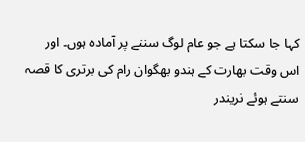کہا جا سکتا ہے جو عام لوگ سننے پر آمادہ ہوں۔ اور اس وقت بھارت کے ہندو بھگوان رام کی برتری کا قصہ سنتے ہوئے نریندر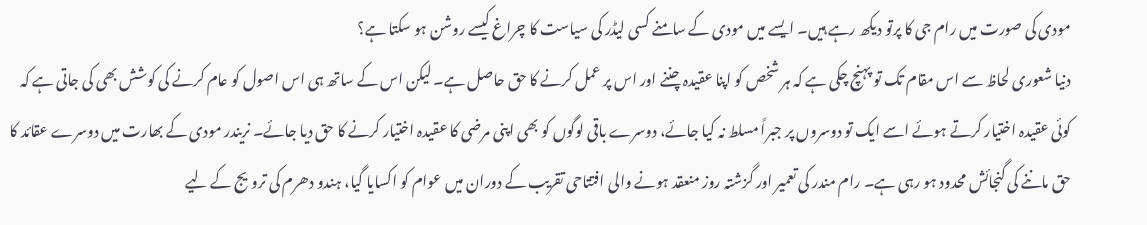مودی کی صورت میں رام جی کا پرتو دیکھ رہے ہیں۔ ایسے میں مودی کے سامنے کسی لیڈر کی سیاست کا چراغ کیسے روشن ہو سکتا ہے؟
دنیا شعوری لحاظ سے اس مقام تک تو پہنچ چکی ہے کہ ہر شخص کو اپنا عقیدہ چننے اور اس پر عمل کرنے کا حق حاصل ہے۔ لیکن اس کے ساتھ ہی اس اصول کو عام کرنے کی کوشش بھی کی جاتی ہے کہ کوئی عقیدہ اختیار کرتے ہوئے اسے ایک تو دوسروں پر جبراً مسلط نہ کیا جائے، دوسرے باقی لوگوں کو بھی اپنی مرضی کا عقیدہ اختیار کرنے کا حق دیا جائے۔ نریندر مودی کے بھارت میں دوسرے عقائد کا حق ماننے کی گنجائش محدود ہو رہی ہے۔ رام مندر کی تعمیر اور گزشتہ روز منعقد ہونے والی افتتاحی تقریب کے دوران میں عوام کو اکسایا گیا، ہندو دھرم کی ترویج کے لیے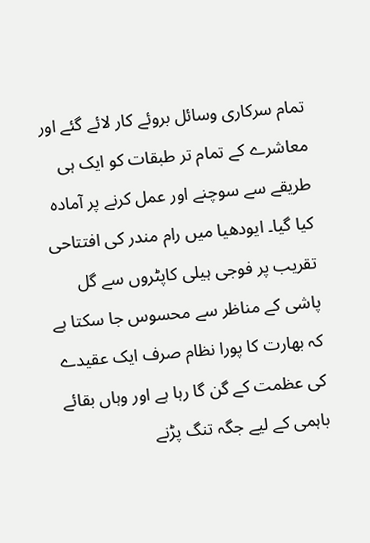تمام سرکاری وسائل بروئے کار لائے گئے اور معاشرے کے تمام تر طبقات کو ایک ہی طریقے سے سوچنے اور عمل کرنے پر آمادہ کیا گیا۔ ایودھیا میں رام مندر کی افتتاحی تقریب پر فوجی ہیلی کاپٹروں سے گل پاشی کے مناظر سے محسوس جا سکتا ہے کہ بھارت کا پورا نظام صرف ایک عقیدے کی عظمت کے گن گا رہا ہے اور وہاں بقائے باہمی کے لیے جگہ تنگ پڑنے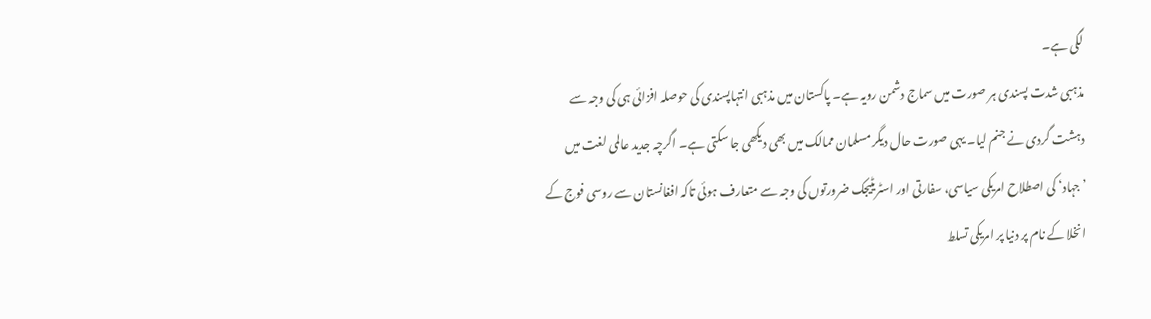لگی ہے۔
مذہبی شدت پسندی ہر صورت میں سماج دشمن رویہ ہے۔ پاکستان میں مذہبی انتہاپسندی کی حوصلہ افزائی ہی کی وجہ سے دہشت گردی نے جنم لیا۔ یہی صورت حال دیگر مسلمان ممالک میں بھی دیکھی جا سکتی ہے۔ اگرچہ جدید عالمی لغت میں ’جہاد‘ کی اصطلاح امریکی سیاسی، سفارتی اور اسٹریٹیجک ضرورتوں کی وجہ سے متعارف ہوئی تاکہ افغانستان سے روسی فوج کے انخلا کے نام پر دنیا پر امریکی تسلط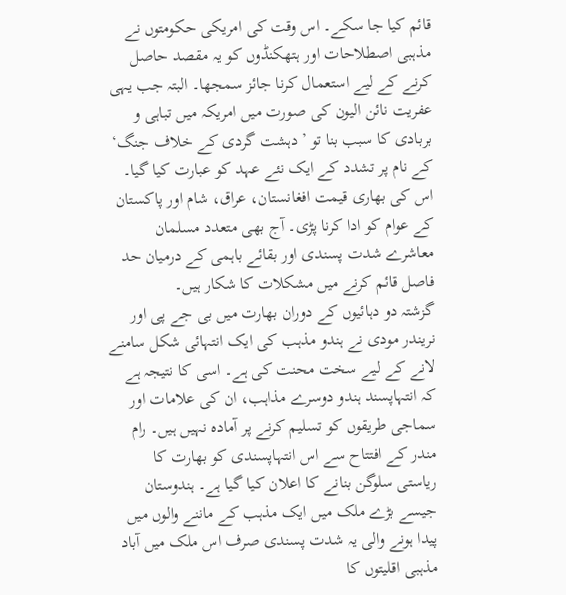قائم کیا جا سکے۔ اس وقت کی امریکی حکومتوں نے مذہبی اصطلاحات اور ہتھکنڈوں کو یہ مقصد حاصل کرنے کے لیے استعمال کرنا جائز سمجھا۔ البتہ جب یہی عفریت نائن الیون کی صورت میں امریکہ میں تباہی و بربادی کا سبب بنا تو ’دہشت گردی کے خلاف جنگ‘ کے نام پر تشدد کے ایک نئے عہد کو عبارت کیا گیا۔ اس کی بھاری قیمت افغانستان، عراق، شام اور پاکستان کے عوام کو ادا کرنا پڑی۔ آج بھی متعدد مسلمان معاشرے شدت پسندی اور بقائے باہمی کے درمیان حد فاصل قائم کرنے میں مشکلات کا شکار ہیں۔
گزشتہ دو دہائیوں کے دوران بھارت میں بی جے پی اور نریندر مودی نے ہندو مذہب کی ایک انتہائی شکل سامنے لانے کے لیے سخت محنت کی ہے۔ اسی کا نتیجہ ہے کہ انتہاپسند ہندو دوسرے مذاہب، ان کی علامات اور سماجی طریقوں کو تسلیم کرنے پر آمادہ نہیں ہیں۔ رام مندر کے افتتاح سے اس انتہاپسندی کو بھارت کا ریاستی سلوگن بنانے کا اعلان کیا گیا ہے۔ ہندوستان جیسے بڑے ملک میں ایک مذہب کے ماننے والوں میں پیدا ہونے والی یہ شدت پسندی صرف اس ملک میں آباد مذہبی اقلیتوں کا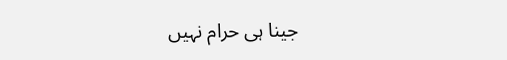جینا ہی حرام نہیں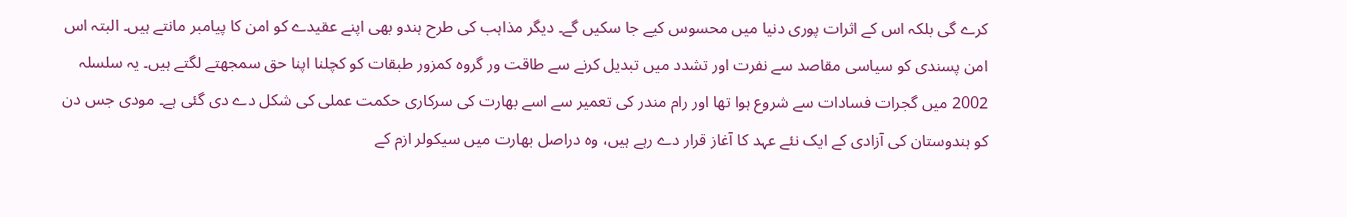کرے گی بلکہ اس کے اثرات پوری دنیا میں محسوس کیے جا سکیں گے۔ دیگر مذاہب کی طرح ہندو بھی اپنے عقیدے کو امن کا پیامبر مانتے ہیں۔ البتہ اس امن پسندی کو سیاسی مقاصد سے نفرت اور تشدد میں تبدیل کرنے سے طاقت ور گروہ کمزور طبقات کو کچلنا اپنا حق سمجھتے لگتے ہیں۔ یہ سلسلہ 2002 میں گجرات فسادات سے شروع ہوا تھا اور رام مندر کی تعمیر سے اسے بھارت کی سرکاری حکمت عملی کی شکل دے دی گئی ہے۔ مودی جس دن کو ہندوستان کی آزادی کے ایک نئے عہد کا آغاز قرار دے رہے ہیں، وہ دراصل بھارت میں سیکولر ازم کے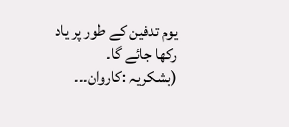یوم تدفین کے طور پر یاد رکھا جائے گا۔
(بشکریہ :کاروان۔۔۔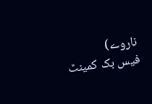ناروے)
فیس بک کمینٹ